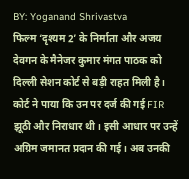BY: Yoganand Shrivastva
फिल्म ‘दृश्यम 2’ के निर्माता और अजय देवगन के मैनेजर कुमार मंगत पाठक को दिल्ली सेशन कोर्ट से बड़ी राहत मिली है। कोर्ट ने पाया कि उन पर दर्ज की गई FIR झूठी और निराधार थी। इसी आधार पर उन्हें अग्रिम जमानत प्रदान की गई। अब उनकी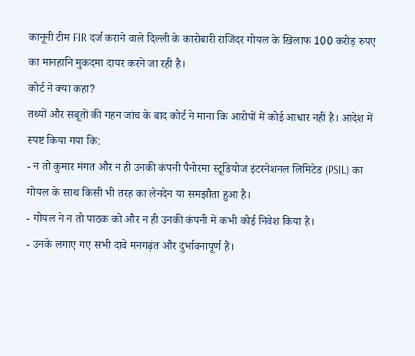कानूनी टीम FIR दर्ज कराने वाले दिल्ली के कारोबारी राजिंदर गोयल के खिलाफ 100 करोड़ रुपए का मानहानि मुकदमा दायर करने जा रही है।
कोर्ट ने क्या कहा?
तथ्यों और सबूतों की गहन जांच के बाद कोर्ट ने माना कि आरोपों में कोई आधार नहीं है। आदेश में स्पष्ट किया गया कि:
- न तो कुमार मंगत और न ही उनकी कंपनी पैनोरमा स्टूडियोज इंटरनेशनल लिमिटेड (PSIL) का गोयल के साथ किसी भी तरह का लेनदेन या समझौता हुआ है।
- गोयल ने न तो पाठक को और न ही उनकी कंपनी में कभी कोई निवेश किया है।
- उनके लगाए गए सभी दावे मनगढ़ंत और दुर्भावनापूर्ण हैं।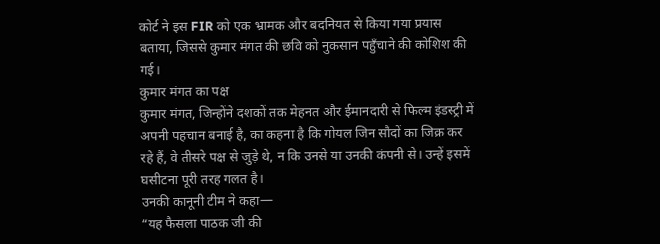कोर्ट ने इस FIR को एक भ्रामक और बदनियत से किया गया प्रयास बताया, जिससे कुमार मंगत की छवि को नुकसान पहुँचाने की कोशिश की गई।
कुमार मंगत का पक्ष
कुमार मंगत, जिन्होंने दशकों तक मेहनत और ईमानदारी से फिल्म इंडस्ट्री में अपनी पहचान बनाई है, का कहना है कि गोयल जिन सौदों का जिक्र कर रहे हैं, वे तीसरे पक्ष से जुड़े थे, न कि उनसे या उनकी कंपनी से। उन्हें इसमें घसीटना पूरी तरह गलत है।
उनकी कानूनी टीम ने कहा—
“यह फैसला पाठक जी की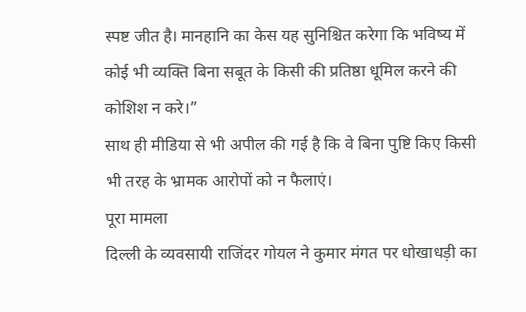स्पष्ट जीत है। मानहानि का केस यह सुनिश्चित करेगा कि भविष्य में कोई भी व्यक्ति बिना सबूत के किसी की प्रतिष्ठा धूमिल करने की कोशिश न करे।”
साथ ही मीडिया से भी अपील की गई है कि वे बिना पुष्टि किए किसी भी तरह के भ्रामक आरोपों को न फैलाएं।
पूरा मामला
दिल्ली के व्यवसायी राजिंदर गोयल ने कुमार मंगत पर धोखाधड़ी का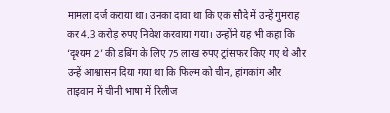मामला दर्ज कराया था। उनका दावा था कि एक सौदे में उन्हें गुमराह कर 4.3 करोड़ रुपए निवेश करवाया गया। उन्होंने यह भी कहा कि ‘दृश्यम 2’ की डबिंग के लिए 75 लाख रुपए ट्रांसफर किए गए थे और उन्हें आश्वासन दिया गया था कि फिल्म को चीन, हांगकांग और ताइवान में चीनी भाषा में रिलीज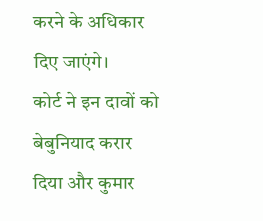करने के अधिकार दिए जाएंगे।
कोर्ट ने इन दावों को बेबुनियाद करार दिया और कुमार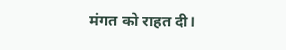मंगत को राहत दी।